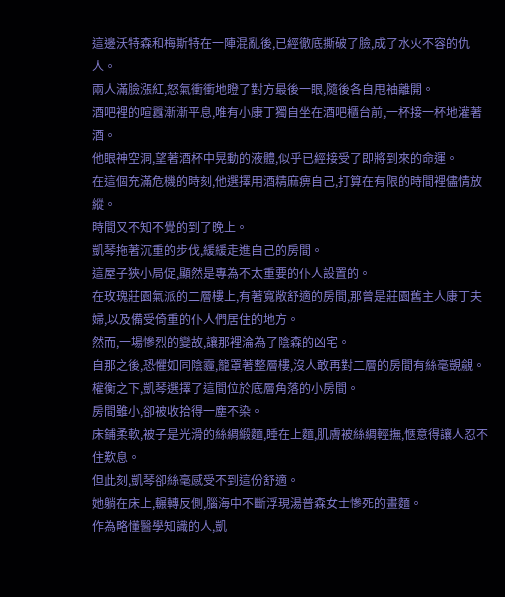這邊沃特森和梅斯特在一陣混亂後,已經徹底撕破了臉,成了水火不容的仇人。
兩人滿臉漲紅,怒氣衝衝地瞪了對方最後一眼,隨後各自甩袖離開。
酒吧裡的喧囂漸漸平息,唯有小康丁獨自坐在酒吧櫃台前,一杯接一杯地灌著酒。
他眼神空洞,望著酒杯中晃動的液體,似乎已經接受了即將到來的命運。
在這個充滿危機的時刻,他選擇用酒精麻痹自己,打算在有限的時間裡儘情放縱。
時間又不知不覺的到了晚上。
凱琴拖著沉重的步伐,緩緩走進自己的房間。
這屋子狹小局促,顯然是專為不太重要的仆人設置的。
在玫瑰莊園氣派的二層樓上,有著寬敞舒適的房間,那曾是莊園舊主人康丁夫婦,以及備受倚重的仆人們居住的地方。
然而,一場慘烈的變故,讓那裡淪為了陰森的凶宅。
自那之後,恐懼如同陰霾,籠罩著整層樓,沒人敢再對二層的房間有絲毫覬覦。
權衡之下,凱琴選擇了這間位於底層角落的小房間。
房間雖小,卻被收拾得一塵不染。
床鋪柔軟,被子是光滑的絲綢緞麵,睡在上麵,肌膚被絲綢輕撫,愜意得讓人忍不住歎息。
但此刻,凱琴卻絲毫感受不到這份舒適。
她躺在床上,輾轉反側,腦海中不斷浮現湯普森女士慘死的畫麵。
作為略懂醫學知識的人,凱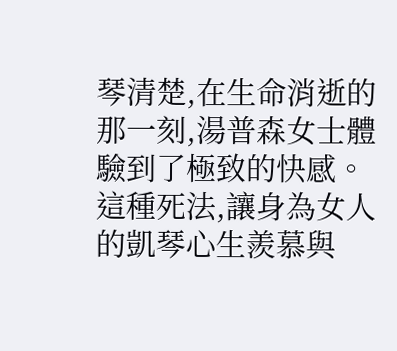琴清楚,在生命消逝的那一刻,湯普森女士體驗到了極致的快感。
這種死法,讓身為女人的凱琴心生羨慕與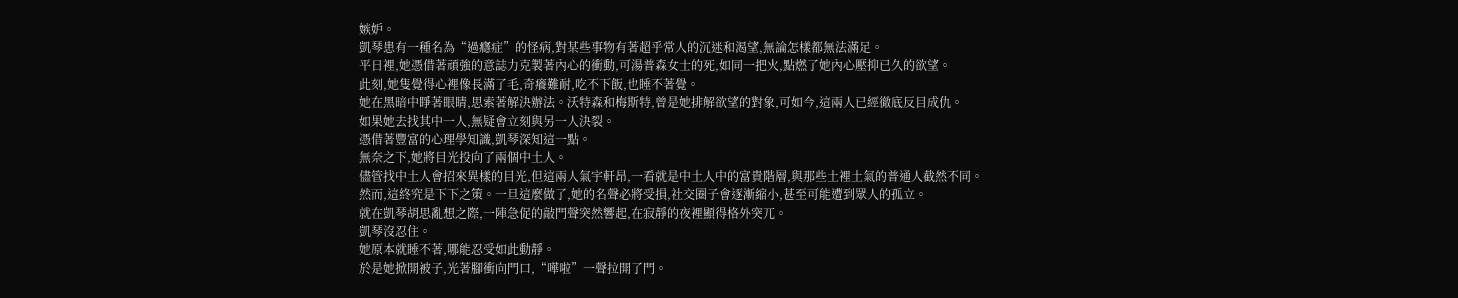嫉妒。
凱琴患有一種名為“過癮症”的怪病,對某些事物有著超乎常人的沉迷和渴望,無論怎樣都無法滿足。
平日裡,她憑借著頑強的意誌力克製著內心的衝動,可湯普森女士的死,如同一把火,點燃了她內心壓抑已久的欲望。
此刻,她隻覺得心裡像長滿了毛,奇癢難耐,吃不下飯,也睡不著覺。
她在黑暗中睜著眼睛,思索著解決辦法。沃特森和梅斯特,曾是她排解欲望的對象,可如今,這兩人已經徹底反目成仇。
如果她去找其中一人,無疑會立刻與另一人決裂。
憑借著豐富的心理學知識,凱琴深知這一點。
無奈之下,她將目光投向了兩個中土人。
儘管找中土人會招來異樣的目光,但這兩人氣宇軒昂,一看就是中土人中的富貴階層,與那些土裡土氣的普通人截然不同。
然而,這終究是下下之策。一旦這麼做了,她的名聲必將受損,社交圈子會逐漸縮小,甚至可能遭到眾人的孤立。
就在凱琴胡思亂想之際,一陣急促的敲門聲突然響起,在寂靜的夜裡顯得格外突兀。
凱琴沒忍住。
她原本就睡不著,哪能忍受如此動靜。
於是她掀開被子,光著腳衝向門口,“嘩啦”一聲拉開了門。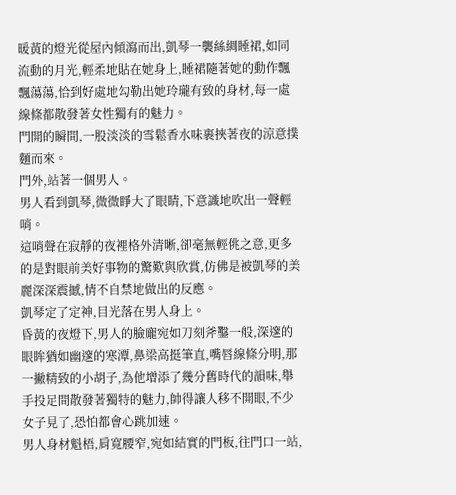暖黃的燈光從屋內傾瀉而出,凱琴一襲絲綢睡裙,如同流動的月光,輕柔地貼在她身上,睡裙隨著她的動作飄飄蕩蕩,恰到好處地勾勒出她玲瓏有致的身材,每一處線條都散發著女性獨有的魅力。
門開的瞬間,一股淡淡的雪鬆香水味裹挾著夜的涼意撲麵而來。
門外,站著一個男人。
男人看到凱琴,微微睜大了眼睛,下意識地吹出一聲輕哨。
這哨聲在寂靜的夜裡格外清晰,卻毫無輕佻之意,更多的是對眼前美好事物的驚歎與欣賞,仿佛是被凱琴的美麗深深震撼,情不自禁地做出的反應。
凱琴定了定神,目光落在男人身上。
昏黃的夜燈下,男人的臉龐宛如刀刻斧鑿一般,深邃的眼眸猶如幽邃的寒潭,鼻梁高挺筆直,嘴唇線條分明,那一撇精致的小胡子,為他增添了幾分舊時代的韻味,舉手投足間散發著獨特的魅力,帥得讓人移不開眼,不少女子見了,恐怕都會心跳加速。
男人身材魁梧,肩寬腰窄,宛如結實的門板,往門口一站,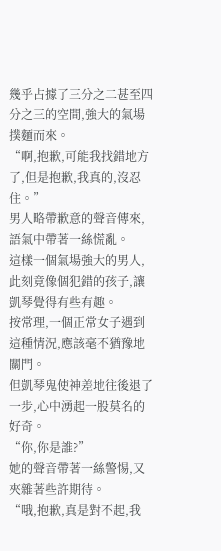幾乎占據了三分之二甚至四分之三的空間,強大的氣場撲麵而來。
“啊,抱歉,可能我找錯地方了,但是抱歉,我真的,沒忍住。”
男人略帶歉意的聲音傳來,語氣中帶著一絲慌亂。
這樣一個氣場強大的男人,此刻竟像個犯錯的孩子,讓凱琴覺得有些有趣。
按常理,一個正常女子遇到這種情況,應該毫不猶豫地關門。
但凱琴鬼使神差地往後退了一步,心中湧起一股莫名的好奇。
“你,你是誰?”
她的聲音帶著一絲警惕,又夾雜著些許期待。
“哦,抱歉,真是對不起,我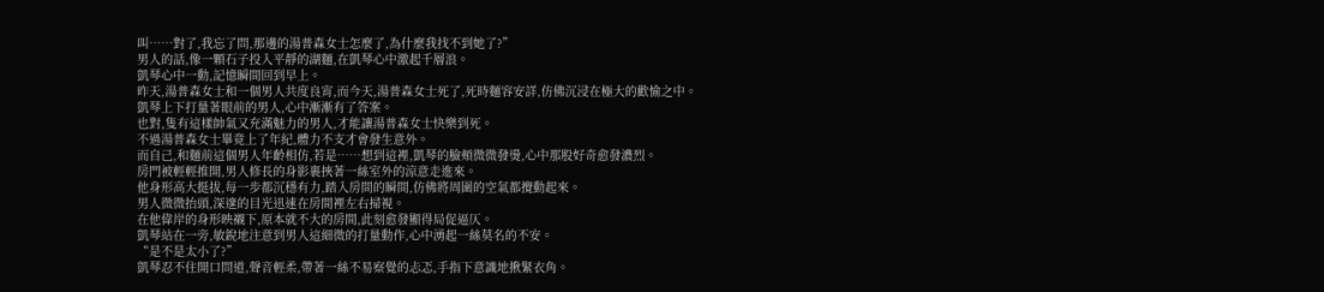叫……對了,我忘了問,那邊的湯普森女士怎麼了,為什麼我找不到她了?”
男人的話,像一顆石子投入平靜的湖麵,在凱琴心中激起千層浪。
凱琴心中一動,記憶瞬間回到早上。
昨天,湯普森女士和一個男人共度良宵,而今天,湯普森女士死了,死時麵容安詳,仿佛沉浸在極大的歡愉之中。
凱琴上下打量著眼前的男人,心中漸漸有了答案。
也對,隻有這樣帥氣又充滿魅力的男人,才能讓湯普森女士快樂到死。
不過湯普森女士畢竟上了年紀,體力不支才會發生意外。
而自己,和麵前這個男人年齡相仿,若是……想到這裡,凱琴的臉頰微微發燙,心中那股好奇愈發濃烈。
房門被輕輕推開,男人修長的身影裹挾著一絲室外的涼意走進來。
他身形高大挺拔,每一步都沉穩有力,踏入房間的瞬間,仿佛將周圍的空氣都攪動起來。
男人微微抬頭,深邃的目光迅速在房間裡左右掃視。
在他偉岸的身形映襯下,原本就不大的房間,此刻愈發顯得局促逼仄。
凱琴站在一旁,敏銳地注意到男人這細微的打量動作,心中湧起一絲莫名的不安。
“是不是太小了?”
凱琴忍不住開口問道,聲音輕柔,帶著一絲不易察覺的忐忑,手指下意識地揪緊衣角。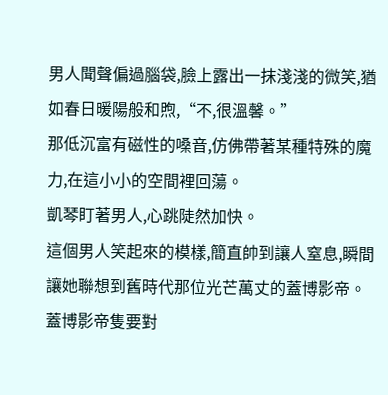男人聞聲偏過腦袋,臉上露出一抹淺淺的微笑,猶如春日暖陽般和煦,“不,很溫馨。”
那低沉富有磁性的嗓音,仿佛帶著某種特殊的魔力,在這小小的空間裡回蕩。
凱琴盯著男人,心跳陡然加快。
這個男人笑起來的模樣,簡直帥到讓人窒息,瞬間讓她聯想到舊時代那位光芒萬丈的蓋博影帝。
蓋博影帝隻要對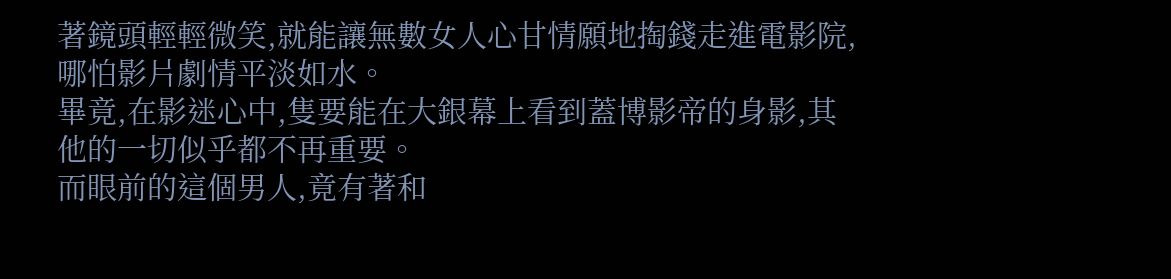著鏡頭輕輕微笑,就能讓無數女人心甘情願地掏錢走進電影院,哪怕影片劇情平淡如水。
畢竟,在影迷心中,隻要能在大銀幕上看到蓋博影帝的身影,其他的一切似乎都不再重要。
而眼前的這個男人,竟有著和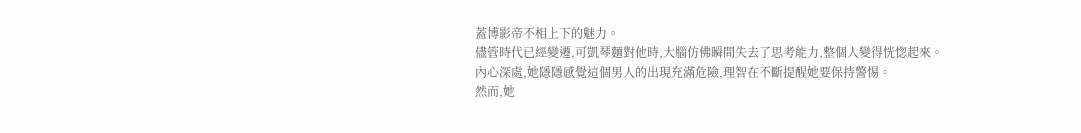蓋博影帝不相上下的魅力。
儘管時代已經變遷,可凱琴麵對他時,大腦仿佛瞬間失去了思考能力,整個人變得恍惚起來。
內心深處,她隱隱感覺這個男人的出現充滿危險,理智在不斷提醒她要保持警惕。
然而,她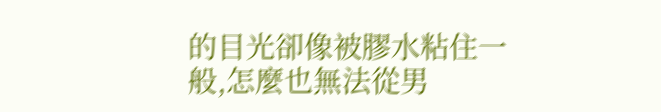的目光卻像被膠水粘住一般,怎麼也無法從男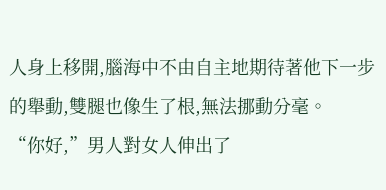人身上移開,腦海中不由自主地期待著他下一步的舉動,雙腿也像生了根,無法挪動分毫。
“你好,”男人對女人伸出了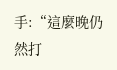手:“這麼晚仍然打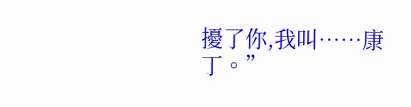擾了你,我叫……康丁。”